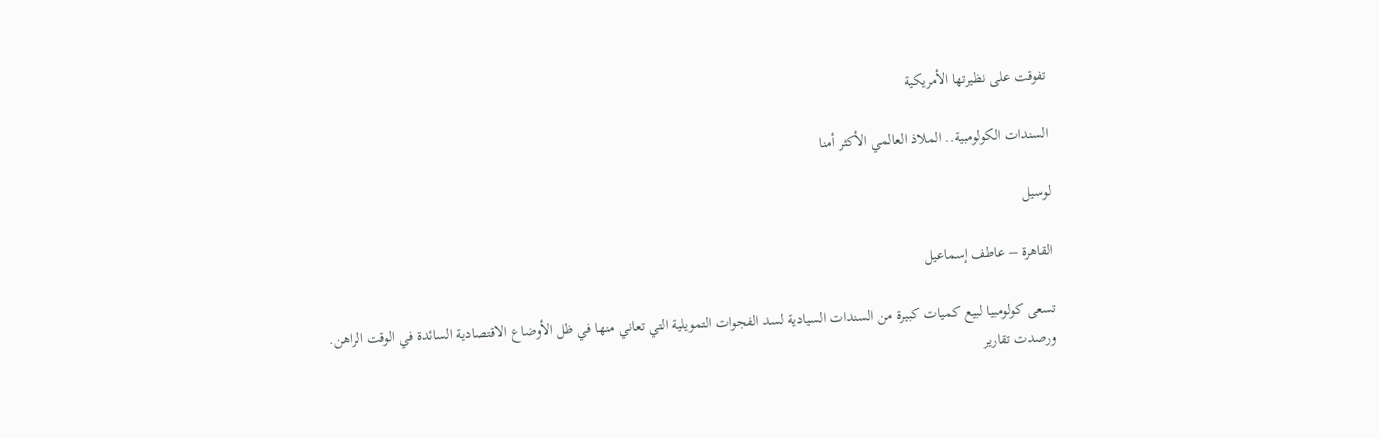تفوقت على نظيرتها الأمريكية

السندات الكولومبية.. الملاذ العالمي الأكثر أمنا

لوسيل

القاهرة – عاطف إسماعيل

تسعى كولومبيا لبيع كميات كبيرة من السندات السيادية لسد الفجوات التمويلية التي تعاني منها في ظل الأوضاع الاقتصادية السائدة في الوقت الراهن.
ورصدت تقارير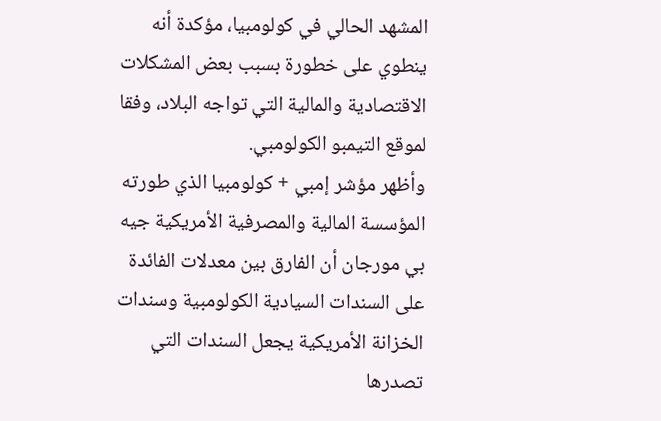المشهد الحالي في كولومبيا، مؤكدة أنه ينطوي على خطورة بسبب بعض المشكلات الاقتصادية والمالية التي تواجه البلاد، وفقا لموقع التيمبو الكولومبي.
وأظهر مؤشر إمبي + كولومبيا الذي طورته المؤسسة المالية والمصرفية الأمريكية جيه بي مورجان أن الفارق بين معدلات الفائدة على السندات السيادية الكولومبية وسندات الخزانة الأمريكية يجعل السندات التي تصدرها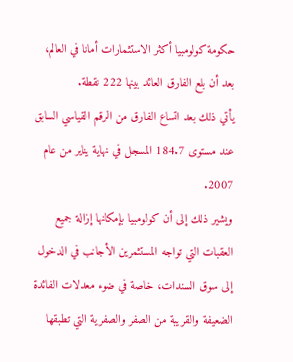حكومة كولومبيا أكثر الاستثمارات أمانا في العالم، بعد أن بلع الفارق العائد بينها 222 نقطة.
يأتي ذلك بعد اتساع الفارق من الرقم القياسي السابق عند مستوى 184.7 المسجل في نهاية يناير من عام 2007.
ويشير ذلك إلى أن كولومبيا بإمكانها إزالة جميع العقبات التي تواجه المستثمرين الأجانب في الدخول إلى سوق السندات، خاصة في ضوء معدلات الفائدة الضعيفة والقريبة من الصفر والصفرية التي تطبقها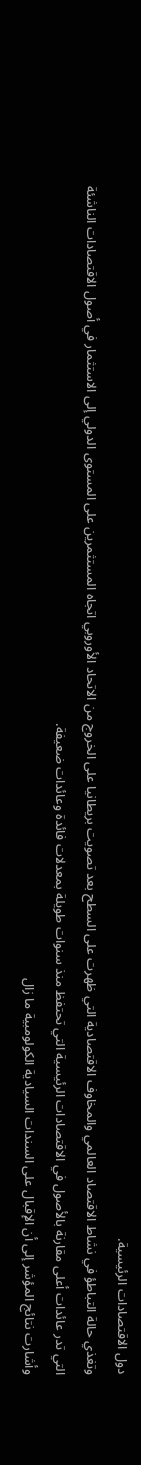دول الاقتصادات الرئيسية.
وتغذي حالة التباطؤ في نشاط الاقتصاد العالمي والمخاوف الاقتصادية التي ظهرت على السطح بعد تصويت بريطانيا على الخروج من الاتحاد الأوروبي اتجاه المستثمرين على المستوى الدولي إلى الاستثمار في أصول الاقتصادات الناشئة التي تدر عائدات أعلى مقارنة بالأصول في الاقتصادات الرئيسية التي تحتفظ منذ سنوات طويلة بمعدلات فائدة وعائدات ضعيفة.
وأشارت نتائج المؤشر إلى أن الإقبال على السندات السيادية الكولومبية ما زال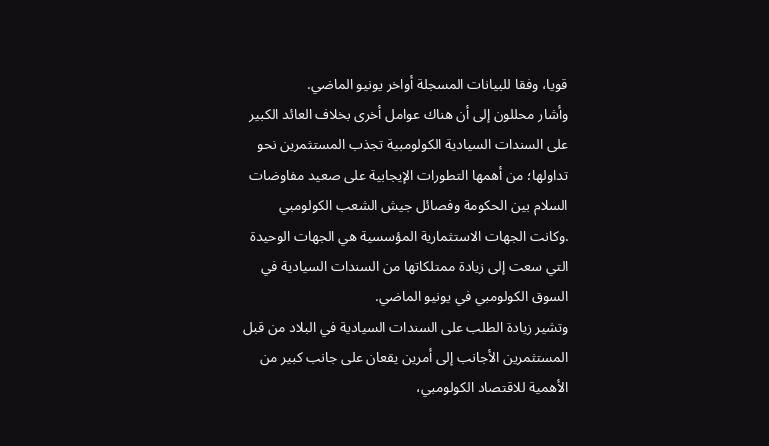قويا، وفقا للبيانات المسجلة أواخر يونيو الماضي.
وأشار محللون إلى أن هناك عوامل أخرى بخلاف العائد الكبير على السندات السيادية الكولومبية تجذب المستثمرين نحو تداولها؛ من أهمها التطورات الإيجابية على صعيد مفاوضات السلام بين الحكومة وفصائل جيش الشعب الكولومبي .وكانت الجهات الاستثمارية المؤسسية هي الجهات الوحيدة التي سعت إلى زيادة ممتلكاتها من السندات السيادية في السوق الكولومبي في يونيو الماضي.
وتشير زيادة الطلب على السندات السيادية في البلاد من قبل المستثمرين الأجانب إلى أمرين يقعان على جانب كبير من الأهمية للاقتصاد الكولومبي،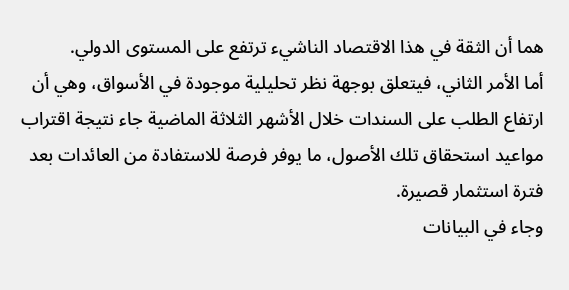هما أن الثقة في هذا الاقتصاد الناشيء ترتفع على المستوى الدولي.
أما الأمر الثاني، فيتعلق بوجهة نظر تحليلية موجودة في الأسواق، وهي أن ارتفاع الطلب على السندات خلال الأشهر الثلاثة الماضية جاء نتيجة اقتراب مواعيد استحقاق تلك الأصول، ما يوفر فرصة للاستفادة من العائدات بعد فترة استثمار قصيرة.
وجاء في البيانات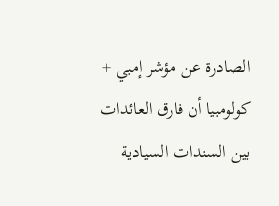الصادرة عن مؤشر إمبي + كولومبيا أن فارق العائدات بين السندات السيادية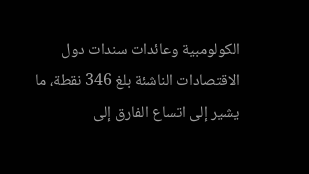الكولومبية وعائدات سندات دول الاقتصادات الناشئة بلغ 346 نقطة، ما يشير إلى اتساع الفارق إلى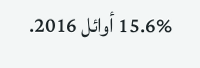15.6% أوائل 2016.